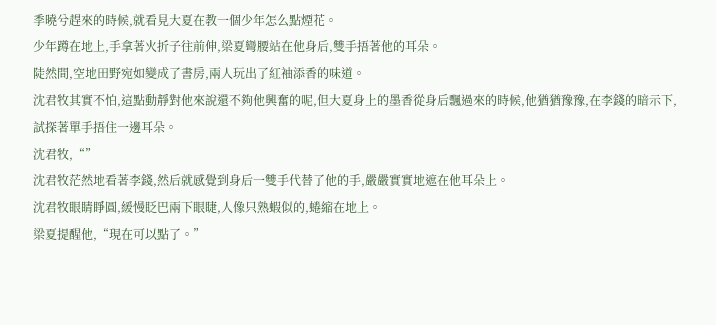季曉兮趕來的時候,就看見大夏在教一個少年怎么點煙花。
少年蹲在地上,手拿著火折子往前伸,梁夏彎腰站在他身后,雙手捂著他的耳朵。
陡然間,空地田野宛如變成了書房,兩人玩出了紅袖添香的味道。
沈君牧其實不怕,這點動靜對他來說還不夠他興奮的呢,但大夏身上的墨香從身后飄過來的時候,他猶猶豫豫,在李錢的暗示下,試探著單手捂住一邊耳朵。
沈君牧,“”
沈君牧茫然地看著李錢,然后就感覺到身后一雙手代替了他的手,嚴嚴實實地遮在他耳朵上。
沈君牧眼睛睜圓,緩慢眨巴兩下眼睫,人像只熟蝦似的,蜷縮在地上。
梁夏提醒他,“現在可以點了。”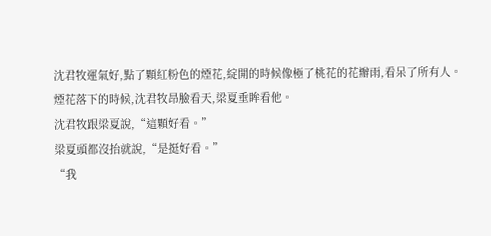沈君牧運氣好,點了顆紅粉色的煙花,綻開的時候像極了桃花的花瓣雨,看呆了所有人。
煙花落下的時候,沈君牧昂臉看天,梁夏垂眸看他。
沈君牧跟梁夏說,“這顆好看。”
梁夏頭都沒抬就說,“是挺好看。”
“我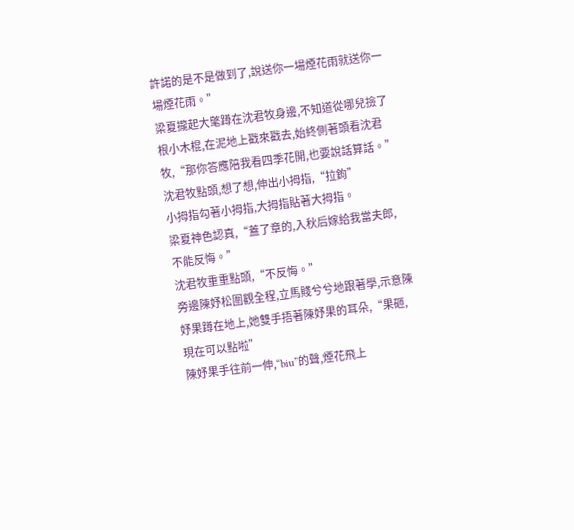許諾的是不是做到了,說送你一場煙花雨就送你一場煙花雨。”
梁夏攏起大氅蹲在沈君牧身邊,不知道從哪兒撿了根小木棍,在泥地上戳來戳去,始終側著頭看沈君牧,“那你答應陪我看四季花開,也要說話算話。”
沈君牧點頭,想了想,伸出小拇指,“拉鉤”
小拇指勾著小拇指,大拇指貼著大拇指。
梁夏神色認真,“蓋了章的,入秋后嫁給我當夫郎,不能反悔。”
沈君牧重重點頭,“不反悔。”
旁邊陳妤松圍觀全程,立馬賤兮兮地跟著學,示意陳妤果蹲在地上,她雙手捂著陳妤果的耳朵,“果砸,現在可以點啦”
陳妤果手往前一伸,“biu”的聲,煙花飛上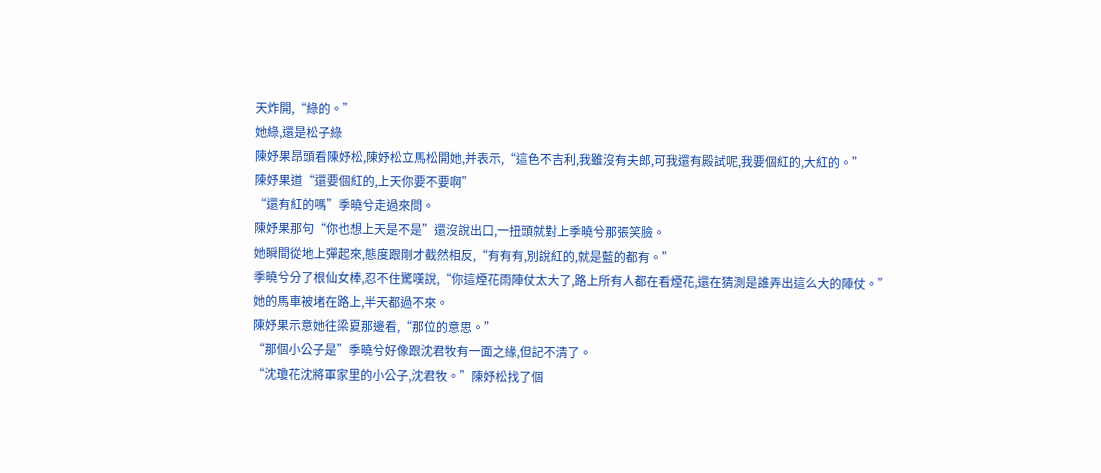天炸開,“綠的。”
她綠,還是松子綠
陳妤果昂頭看陳妤松,陳妤松立馬松開她,并表示,“這色不吉利,我雖沒有夫郎,可我還有殿試呢,我要個紅的,大紅的。”
陳妤果道“還要個紅的,上天你要不要啊”
“還有紅的嗎”季曉兮走過來問。
陳妤果那句“你也想上天是不是”還沒說出口,一扭頭就對上季曉兮那張笑臉。
她瞬間從地上彈起來,態度跟剛才截然相反,“有有有,別說紅的,就是藍的都有。”
季曉兮分了根仙女棒,忍不住驚嘆說,“你這煙花雨陣仗太大了,路上所有人都在看煙花,還在猜測是誰弄出這么大的陣仗。”
她的馬車被堵在路上,半天都過不來。
陳妤果示意她往梁夏那邊看,“那位的意思。”
“那個小公子是”季曉兮好像跟沈君牧有一面之緣,但記不清了。
“沈瓊花沈將軍家里的小公子,沈君牧。”陳妤松找了個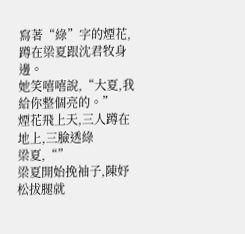寫著“綠”字的煙花,蹲在梁夏跟沈君牧身邊。
她笑嘻嘻說,“大夏,我給你整個亮的。”
煙花飛上天,三人蹲在地上,三臉透綠
梁夏,“”
梁夏開始挽袖子,陳妤松拔腿就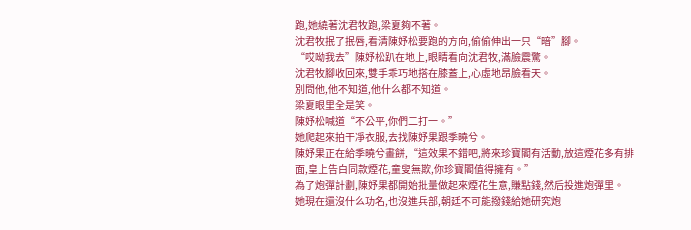跑,她繞著沈君牧跑,梁夏夠不著。
沈君牧抿了抿唇,看清陳妤松要跑的方向,偷偷伸出一只“暗”腳。
“哎呦我去”陳妤松趴在地上,眼睛看向沈君牧,滿臉震驚。
沈君牧腳收回來,雙手乖巧地搭在膝蓋上,心虛地昂臉看天。
別問他,他不知道,他什么都不知道。
梁夏眼里全是笑。
陳妤松喊道“不公平,你們二打一。”
她爬起來拍干凈衣服,去找陳妤果跟季曉兮。
陳妤果正在給季曉兮畫餅,“這效果不錯吧,將來珍寶閣有活動,放這煙花多有排面,皇上告白同款煙花,童叟無欺,你珍寶閣值得擁有。”
為了炮彈計劃,陳妤果都開始批量做起來煙花生意,賺點錢,然后投進炮彈里。
她現在還沒什么功名,也沒進兵部,朝廷不可能撥錢給她研究炮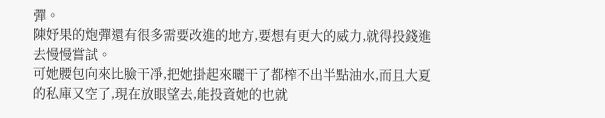彈。
陳妤果的炮彈還有很多需要改進的地方,要想有更大的威力,就得投錢進去慢慢嘗試。
可她腰包向來比臉干凈,把她掛起來曬干了都榨不出半點油水,而且大夏的私庫又空了,現在放眼望去,能投資她的也就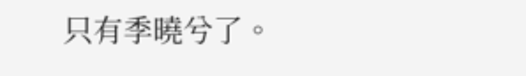只有季曉兮了。